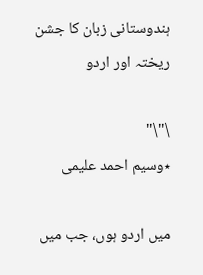ہندوستانی زبان کا جشن ریختہ اور اردو

\"\"
٭وسیم احمد علیمی

میں اردو ہوں، جب میں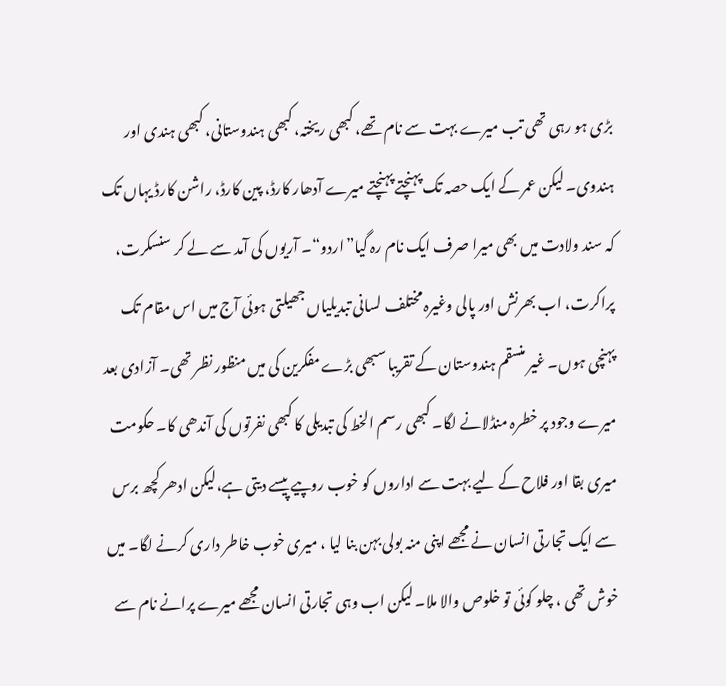بڑی ہو رہی تھی تب میرے بہت سے نام تھے، کبھی ریختہ، کبھی ہندوستانی، کبھی ہندی اور ہندوی۔ لیکن عمر کے ایک حصہ تک پہنچتے پہنچتے میرے آدھار کارڈ، پین کارڈ، راشن کارڈ یہاں تک کہ سند ولادت میں بھی میرا صرف ایک نام رہ گیا”اردو“۔ آریوں کی آمد سے لے کر سنسکرت، پراکرت، اب بھرنش اور پالی وغیرہ مختلف لسانی تبدیلیاں جھیلتی ہوئی آج میں اس مقام تک پہنچی ہوں۔ غیر منسقم ہندوستان کے تقریبا سبھی بڑے مفکرین کی میں منظور نظر تھی۔ آزادی بعد میرے وجود پر خطرہ منڈلانے لگا۔ کبھی رسم الخط کی تبدیلی کا کبھی نفرتوں کی آندھی کا۔ حکومت میری بقا اور فلاح کے لیے بہت سے اداروں کو خوب روپیے پیسے دیتی ہے،لیکن ادھر کچھ برس سے ایک تجارتی انسان نے مجھے اپنی منہ بولی بہن بنا لیا ، میری خوب خاطر داری کرنے لگا۔ میں خوش تھی ، چلو کوئی تو خلوص والا ملا۔ لیکن اب وہی تجارتی انسان مجھے میرے پرانے نام سے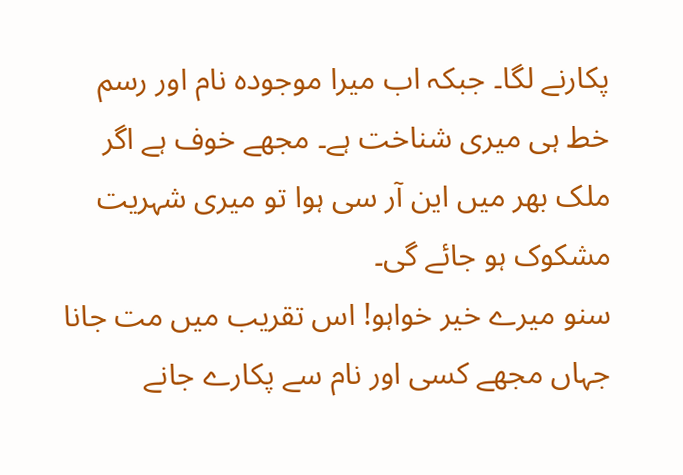پکارنے لگا۔ جبکہ اب میرا موجودہ نام اور رسم خط ہی میری شناخت ہے۔ مجھے خوف ہے اگر ملک بھر میں این آر سی ہوا تو میری شہریت مشکوک ہو جائے گی۔
سنو میرے خیر خواہو! اس تقریب میں مت جانا جہاں مجھے کسی اور نام سے پکارے جانے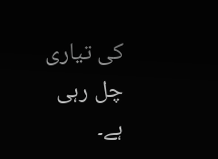کی تیاری چل رہی ہے۔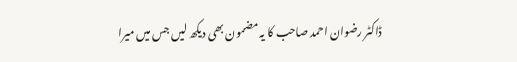ڈاکٹر رضوان احمد صاحب کا یہ مضمون بھی دیکھ لیں جس میں میرا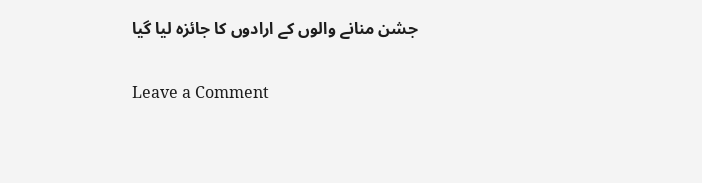جشن منانے والوں کے ارادوں کا جائزہ لیا گیا

Leave a Comment